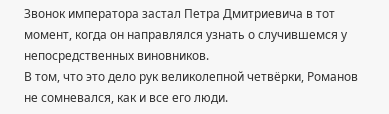Звонок императора застал Петра Дмитриевича в тот момент, когда он направлялся узнать о случившемся у непосредственных виновников.
В том, что это дело рук великолепной четвёрки, Романов не сомневался, как и все его люди.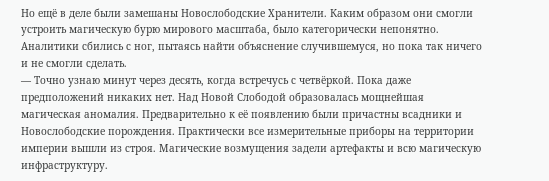Но ещё в деле были замешаны Новослободские Хранители. Каким образом они смогли устроить магическую бурю мирового масштаба, было категорически непонятно. Аналитики сбились с ног, пытаясь найти объяснение случившемуся, но пока так ничего и не смогли сделать.
— Точно узнаю минут через десять, когда встречусь с четвёркой. Пока даже предположений никаких нет. Над Новой Слободой образовалась мощнейшая магическая аномалия. Предварительно к её появлению были причастны всадники и Новослободские порождения. Практически все измерительные приборы на территории империи вышли из строя. Магические возмущения задели артефакты и всю магическую инфраструктуру.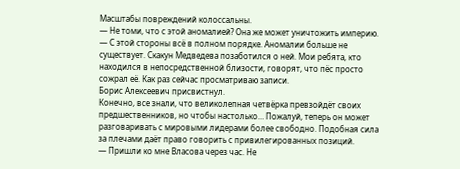Масштабы повреждений колоссальны.
— Не томи, что с этой аномалией? Она же может уничтожить империю.
— С этой стороны всё в полном порядке. Аномалии больше не существует. Скакун Медведева позаботился о ней. Мои ребята, кто находился в непосредственной близости, говорят, что пёс просто сожрал её. Как раз сейчас просматриваю записи.
Борис Алексеевич присвистнул.
Конечно, все знали, что великолепная четвёрка превзойдёт своих предшественников, но чтобы настолько… Пожалуй, теперь он может разговаривать с мировыми лидерами более свободно. Подобная сила за плечами даёт право говорить с привилегированных позиций.
— Пришли ко мне Власова через час. Не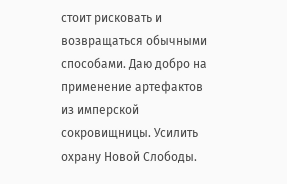стоит рисковать и возвращаться обычными способами. Даю добро на применение артефактов из имперской сокровищницы. Усилить охрану Новой Слободы.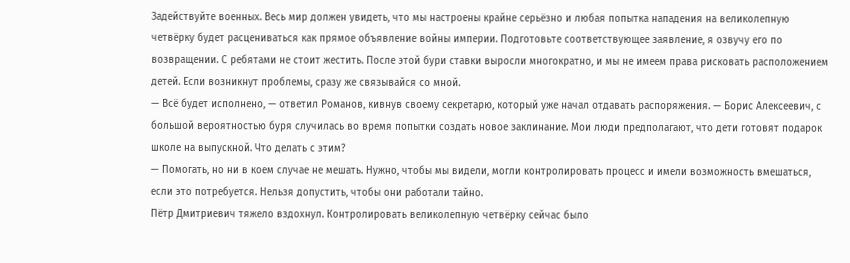Задействуйте военных. Весь мир должен увидеть, что мы настроены крайне серьёзно и любая попытка нападения на великолепную четвёрку будет расцениваться как прямое объявление войны империи. Подготовьте соответствующее заявление, я озвучу его по возвращении. С ребятами не стоит жестить. После этой бури ставки выросли многократно, и мы не имеем права рисковать расположением детей. Если возникнут проблемы, сразу же связывайся со мной.
— Всё будет исполнено, — ответил Романов, кивнув своему секретарю, который уже начал отдавать распоряжения. — Борис Алексеевич, с большой вероятностью буря случилась во время попытки создать новое заклинание. Мои люди предполагают, что дети готовят подарок школе на выпускной. Что делать с этим?
— Помогать, но ни в коем случае не мешать. Нужно, чтобы мы видели, могли контролировать процесс и имели возможность вмешаться, если это потребуется. Нельзя допустить, чтобы они работали тайно.
Пётр Дмитриевич тяжело вздохнул. Контролировать великолепную четвёрку сейчас было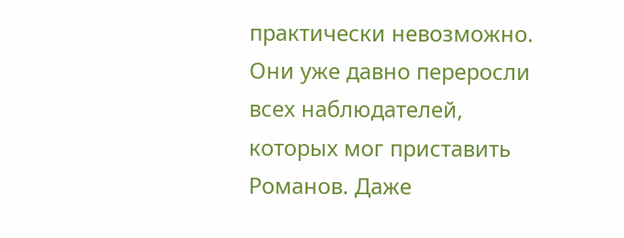практически невозможно. Они уже давно переросли всех наблюдателей, которых мог приставить Романов. Даже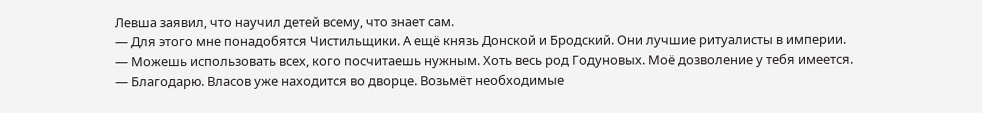Левша заявил, что научил детей всему, что знает сам.
— Для этого мне понадобятся Чистильщики. А ещё князь Донской и Бродский. Они лучшие ритуалисты в империи.
— Можешь использовать всех, кого посчитаешь нужным. Хоть весь род Годуновых. Моё дозволение у тебя имеется.
— Благодарю. Власов уже находится во дворце. Возьмёт необходимые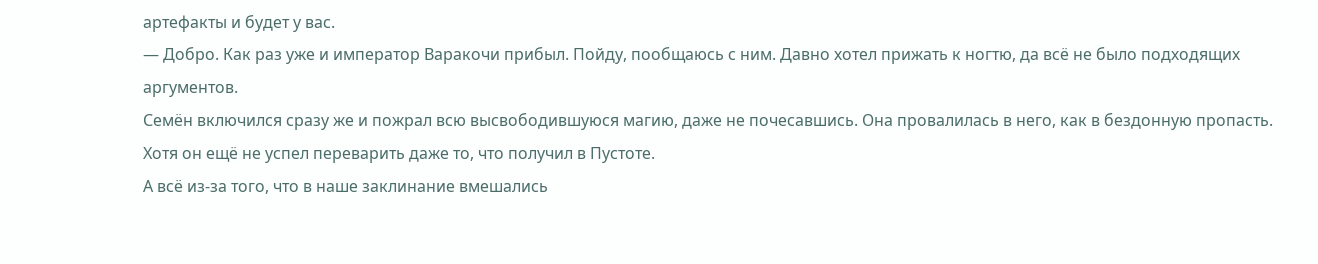артефакты и будет у вас.
— Добро. Как раз уже и император Варакочи прибыл. Пойду, пообщаюсь с ним. Давно хотел прижать к ногтю, да всё не было подходящих аргументов.
Семён включился сразу же и пожрал всю высвободившуюся магию, даже не почесавшись. Она провалилась в него, как в бездонную пропасть. Хотя он ещё не успел переварить даже то, что получил в Пустоте.
А всё из‑за того, что в наше заклинание вмешались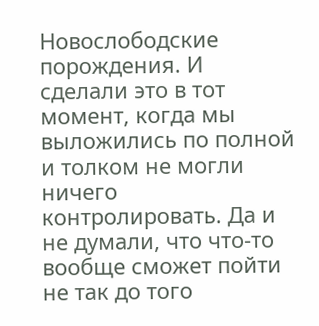Новослободские порождения. И сделали это в тот момент, когда мы выложились по полной и толком не могли ничего контролировать. Да и не думали, что что‑то вообще сможет пойти не так до того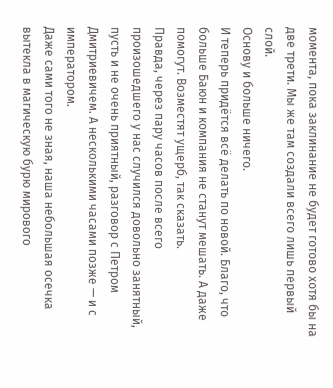момента, пока заклинание не будет готово хотя бы на две трети. Мы же там создали всего лишь первый слой.
Основу и больше ничего.
И теперь придётся всё делать по новой. Благо, что больше Баюн и компания не станут мешать. А даже помогут. Возместят ущерб, так сказать.
Правда, через пару часов после всего произошедшего у нас случился довольно занятный, пусть и не очень приятный, разговор с Петром Дмитриевичем. А несколькими часами позже — и с императором.
Даже сами того не зная, наша небольшая осечка вытекла в магическую бурю мирового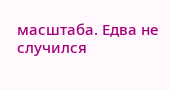масштаба. Едва не случился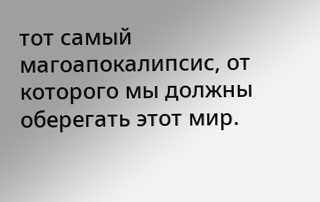тот самый магоапокалипсис, от которого мы должны оберегать этот мир.